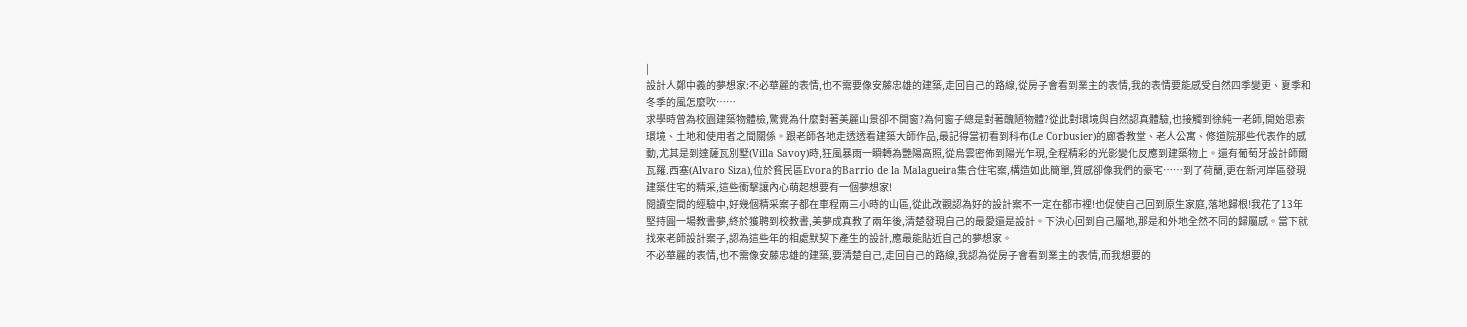|
設計人鄭中義的夢想家:不必華麗的表情,也不需要像安藤忠雄的建築,走回自己的路線,從房子會看到業主的表情,我的表情要能感受自然四季變更、夏季和冬季的風怎麼吹……
求學時曾為校園建築物體檢,驚覺為什麼對著美麗山景卻不開窗?為何窗子總是對著醜陋物體?從此對環境與自然認真體驗,也接觸到徐純一老師,開始思索環境、土地和使用者之間關係。跟老師各地走透透看建築大師作品,最記得當初看到科布(Le Corbusier)的廊香教堂、老人公寓、修道院那些代表作的感動,尤其是到達薩瓦別墅(Villa Savoy)時,狂風暴雨一瞬轉為艷陽高照,從烏雲密佈到陽光乍現,全程精彩的光影變化反應到建築物上。還有葡萄牙設計師爾瓦羅.西塞(Alvaro Siza),位於貧民區Evora的Barrio de la Malagueira集合住宅案,構造如此簡單,質感卻像我們的豪宅……到了荷蘭,更在新河岸區發現建築住宅的精采,這些衝擊讓內心萌起想要有一個夢想家!
閱讀空間的經驗中,好幾個精采案子都在車程兩三小時的山區,從此改觀認為好的設計案不一定在都市裡!也促使自己回到原生家庭,落地歸根!我花了13年堅持圓一場教書夢,終於獲聘到校教書,美夢成真教了兩年後,清楚發現自己的最愛還是設計。下決心回到自己屬地,那是和外地全然不同的歸屬感。當下就找來老師設計案子,認為這些年的相處默契下產生的設計,應最能貼近自己的夢想家。
不必華麗的表情,也不需像安藤忠雄的建築,要清楚自己,走回自己的路線,我認為從房子會看到業主的表情,而我想要的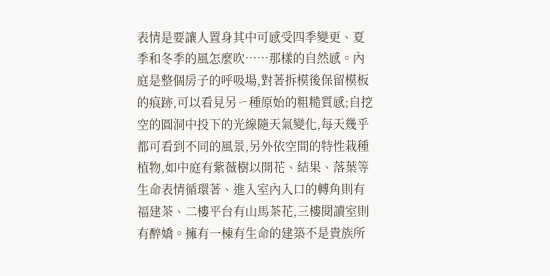表情是要讓人置身其中可感受四季變更、夏季和冬季的風怎麼吹……那樣的自然感。內庭是整個房子的呼吸場,對著拆模後保留模板的痕跡,可以看見另ㄧ種原始的粗糙質感;自挖空的圓洞中投下的光線隨天氣變化,每天幾乎都可看到不同的風景,另外依空間的特性栽種植物,如中庭有紫薇樹以開花、結果、落葉等生命表情循環著、進入室內入口的轉角則有福建茶、二樓平台有山馬茶花,三樓閱讀室則有醉嬌。擁有一棟有生命的建築不是貴族所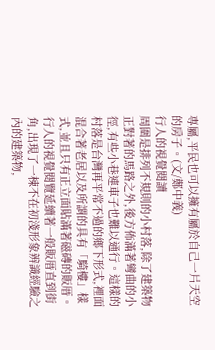專屬,平民也可以擁有屬於自己一片天空的房子。(文/鄭中義)
行人的視覺閱讀
周圍是排列不規則的小村落,除了建築物正對著的馬路之外,後方佈滿著彎曲的小徑,有些小巷連車子也難以通行。這樣的村落是台灣再平常不過的鄉下形式,裡面混合著老居以及所謂的具有「騎樓」樣式,並且只有正立面貼滿著磁磚的販厝。
行人的視覺閱覽延續著一般販厝直到街角,出現了一棟不在初淺形象辨識經驗之內的建築物,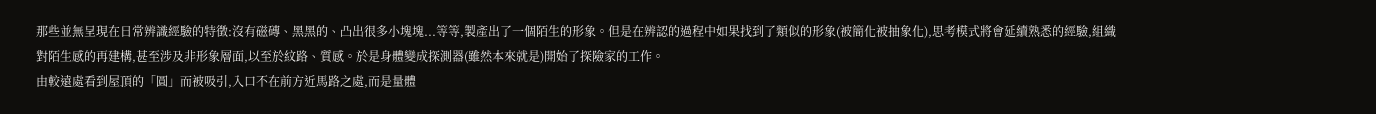那些並無呈現在日常辨識經驗的特徵:沒有磁磚、黑黑的、凸出很多小塊塊...等等,製產出了一個陌生的形象。但是在辨認的過程中如果找到了類似的形象(被簡化被抽象化),思考模式將會延續熟悉的經驗,組織對陌生感的再建構,甚至涉及非形象層面,以至於紋路、質感。於是身體變成探測器(雖然本來就是)開始了探險家的工作。
由較遠處看到屋頂的「圓」而被吸引,入口不在前方近馬路之處,而是量體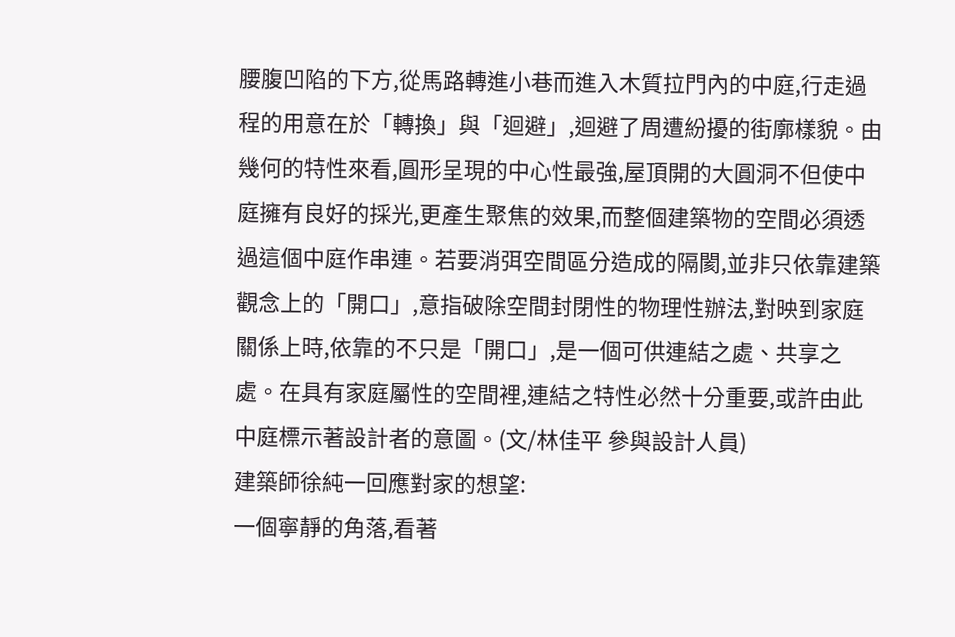腰腹凹陷的下方,從馬路轉進小巷而進入木質拉門內的中庭,行走過程的用意在於「轉換」與「迴避」,迴避了周遭紛擾的街廓樣貌。由幾何的特性來看,圓形呈現的中心性最強,屋頂開的大圓洞不但使中庭擁有良好的採光,更產生聚焦的效果,而整個建築物的空間必須透過這個中庭作串連。若要消弭空間區分造成的隔閡,並非只依靠建築觀念上的「開口」,意指破除空間封閉性的物理性辦法,對映到家庭關係上時,依靠的不只是「開口」,是一個可供連結之處、共享之處。在具有家庭屬性的空間裡,連結之特性必然十分重要,或許由此中庭標示著設計者的意圖。(文/林佳平 參與設計人員)
建築師徐純一回應對家的想望:
一個寧靜的角落,看著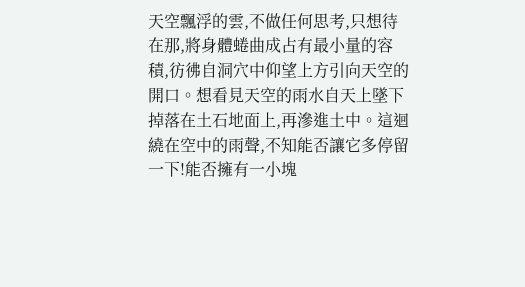天空飄浮的雲,不做任何思考,只想待在那,將身體蜷曲成占有最小量的容積,彷彿自洞穴中仰望上方引向天空的開口。想看見天空的雨水自天上墜下掉落在土石地面上,再滲進土中。這迴繞在空中的雨聲,不知能否讓它多停留一下!能否擁有一小塊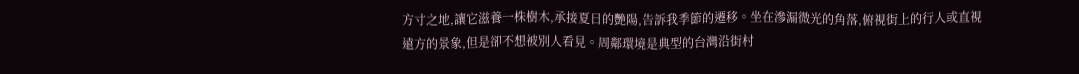方寸之地,讓它滋養一株樹木,承接夏日的艷陽,告訴我季節的遷移。坐在滲漏微光的角落,俯視街上的行人或直視遠方的景象,但是卻不想被別人看見。周鄰環境是典型的台灣沿街村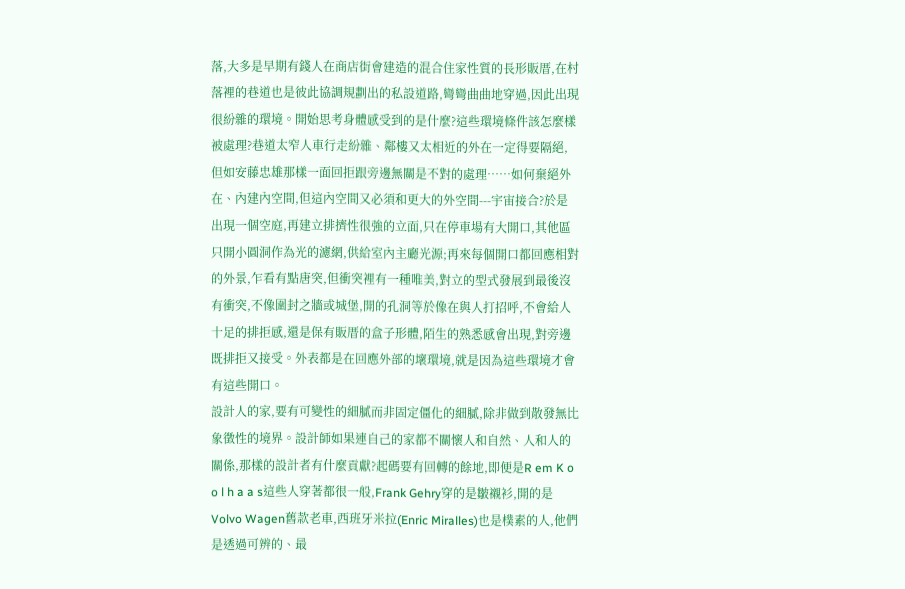落,大多是早期有錢人在商店街會建造的混合住家性質的長形販厝,在村落裡的巷道也是彼此協調規劃出的私設道路,彎彎曲曲地穿過,因此出現很紛雜的環境。開始思考身體感受到的是什麼?這些環境條件該怎麼樣被處理?巷道太窄人車行走紛雜、鄰樓又太相近的外在一定得要隔絕,但如安藤忠雄那樣一面回拒跟旁邊無關是不對的處理……如何棄絕外在、內建內空間,但這內空間又必須和更大的外空間---宇宙接合?於是出現一個空庭,再建立排擠性很強的立面,只在停車場有大開口,其他區只開小圓洞作為光的濾網,供給室內主廳光源;再來每個開口都回應相對的外景,乍看有點唐突,但衝突裡有一種唯美,對立的型式發展到最後沒有衝突,不像圍封之牆或城堡,開的孔洞等於像在與人打招呼,不會給人十足的排拒感,還是保有販厝的盒子形體,陌生的熟悉感會出現,對旁邊既排拒又接受。外表都是在回應外部的壞環境,就是因為這些環境才會有這些開口。
設計人的家,要有可變性的細膩而非固定僵化的細膩,除非做到散發無比象徵性的境界。設計師如果連自己的家都不關懷人和自然、人和人的關係,那樣的設計者有什麼貢獻?起碼要有回轉的餘地,即便是R em K o o l h a a s這些人穿著都很一般,Frank Gehry穿的是皺襯衫,開的是Volvo Wagen舊款老車,西班牙米拉(Enric Miralles)也是樸素的人,他們是透過可辨的、最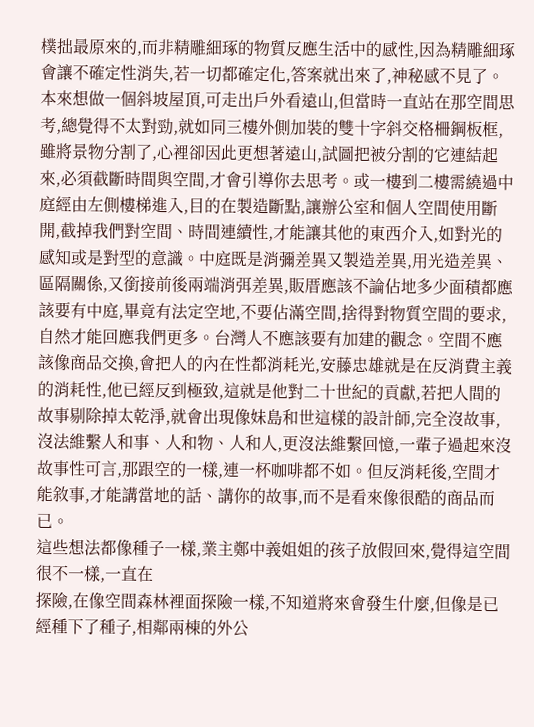樸拙最原來的,而非精雕細琢的物質反應生活中的感性,因為精雕細琢會讓不確定性消失,若一切都確定化,答案就出來了,神秘感不見了。
本來想做一個斜坡屋頂,可走出戶外看遠山,但當時一直站在那空間思考,總覺得不太對勁,就如同三樓外側加裝的雙十字斜交格柵鋼板框,雖將景物分割了,心裡卻因此更想著遠山,試圖把被分割的它連結起來,必須截斷時間與空間,才會引導你去思考。或一樓到二樓需繞過中庭經由左側樓梯進入,目的在製造斷點,讓辦公室和個人空間使用斷開,截掉我們對空間、時間連續性,才能讓其他的東西介入,如對光的感知或是對型的意識。中庭既是消彌差異又製造差異,用光造差異、區隔關係,又銜接前後兩端消弭差異,販厝應該不論佔地多少面積都應該要有中庭,畢竟有法定空地,不要佔滿空間,捨得對物質空間的要求,自然才能回應我們更多。台灣人不應該要有加建的觀念。空間不應該像商品交換,會把人的內在性都消耗光,安藤忠雄就是在反消費主義的消耗性,他已經反到極致,這就是他對二十世紀的貢獻,若把人間的故事剔除掉太乾淨,就會出現像妹島和世這樣的設計師,完全沒故事,沒法維繫人和事、人和物、人和人,更沒法維繫回憶,一輩子過起來沒故事性可言,那跟空的一樣,連一杯咖啡都不如。但反消耗後,空間才能敘事,才能講當地的話、講你的故事,而不是看來像很酷的商品而已。
這些想法都像種子一樣,業主鄭中義姐姐的孩子放假回來,覺得這空間很不一樣,一直在
探險,在像空間森林裡面探險一樣,不知道將來會發生什麼,但像是已經種下了種子,相鄰兩棟的外公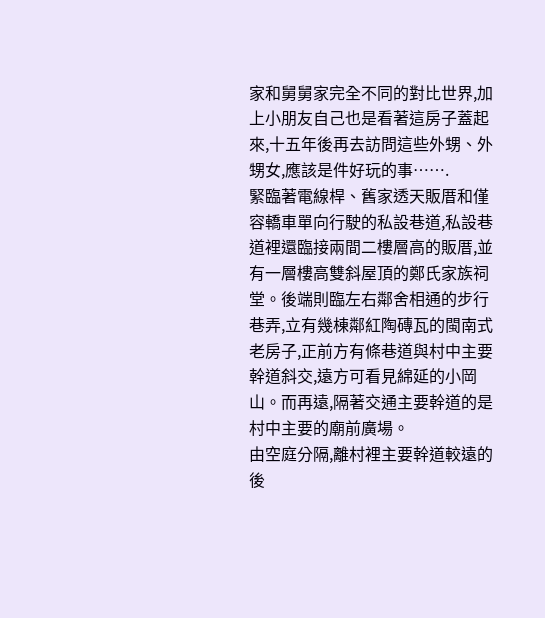家和舅舅家完全不同的對比世界,加上小朋友自己也是看著這房子蓋起來,十五年後再去訪問這些外甥、外甥女,應該是件好玩的事…….
緊臨著電線桿、舊家透天販厝和僅容轎車單向行駛的私設巷道,私設巷道裡還臨接兩間二樓層高的販厝,並有一層樓高雙斜屋頂的鄭氏家族祠堂。後端則臨左右鄰舍相通的步行巷弄,立有幾棟鄰紅陶磚瓦的閩南式老房子,正前方有條巷道與村中主要幹道斜交,遠方可看見綿延的小岡山。而再遠,隔著交通主要幹道的是村中主要的廟前廣場。
由空庭分隔,離村裡主要幹道較遠的後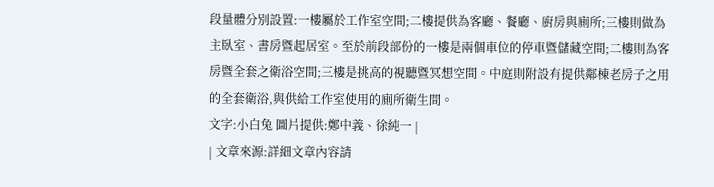段量體分別設置:一樓屬於工作室空間;二樓提供為客廳、餐廳、廚房與廁所;三樓則做為主臥室、書房暨起居室。至於前段部份的一樓是兩個車位的停車暨儲藏空間;二樓則為客房暨全套之衛浴空間;三樓是挑高的視聽暨冥想空間。中庭則附設有提供鄰棟老房子之用的全套衛浴,與供給工作室使用的廁所衛生間。
文字:小白兔 圖片提供:鄭中義、徐純一 |
| 文章來源:詳細文章內容請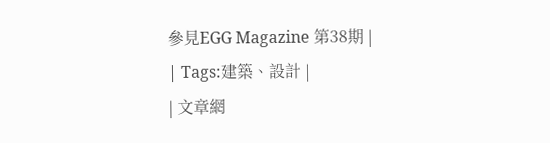參見EGG Magazine 第38期 |
| Tags:建築、設計 |
| 文章網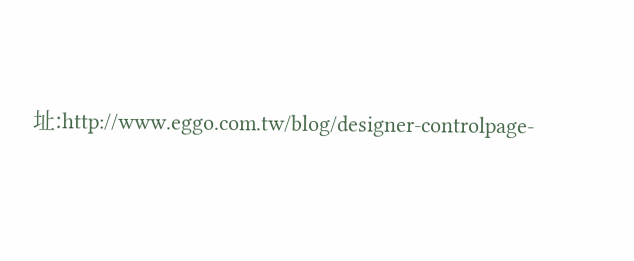址:http://www.eggo.com.tw/blog/designer-controlpage-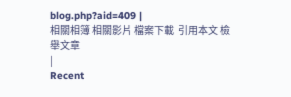blog.php?aid=409 |
相關相簿 相關影片 檔案下載  引用本文 檢舉文章
|
Recent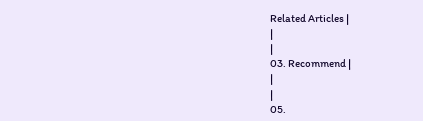Related Articles |
|
|
03. Recommend |
|
|
05.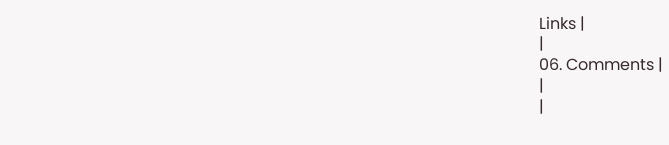Links |
|
06. Comments |
|
|